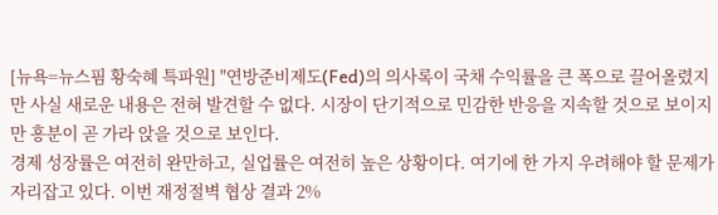[뉴욕=뉴스핌 황숙혜 특파원] "연방준비제도(Fed)의 의사록이 국채 수익률을 큰 폭으로 끌어올렸지만 사실 새로운 내용은 전혀 발견할 수 없다. 시장이 단기적으로 민감한 반응을 지속할 것으로 보이지만 흥분이 곧 가라 앉을 것으로 보인다.
경제 성장률은 여전히 완만하고, 실업률은 여전히 높은 상황이다. 여기에 한 가지 우려해야 할 문제가 자리잡고 있다. 이번 재정절벽 협상 결과 2%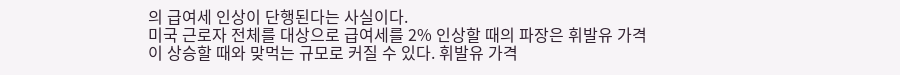의 급여세 인상이 단행된다는 사실이다.
미국 근로자 전체를 대상으로 급여세를 2% 인상할 때의 파장은 휘발유 가격이 상승할 때와 맞먹는 규모로 커질 수 있다. 휘발유 가격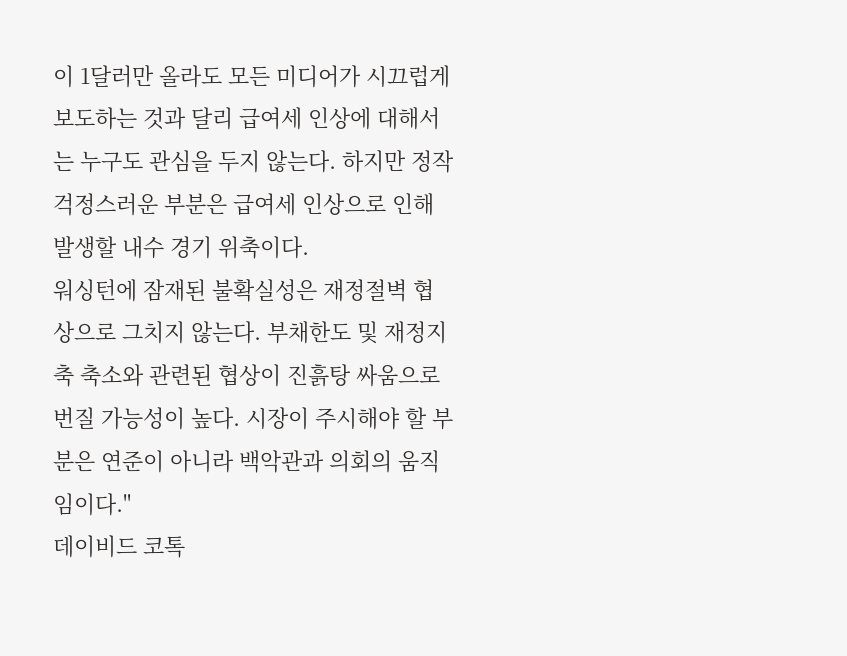이 1달러만 올라도 모든 미디어가 시끄럽게 보도하는 것과 달리 급여세 인상에 대해서는 누구도 관심을 두지 않는다. 하지만 정작 걱정스러운 부분은 급여세 인상으로 인해 발생할 내수 경기 위축이다.
워싱턴에 잠재된 불확실성은 재정절벽 협상으로 그치지 않는다. 부채한도 및 재정지축 축소와 관련된 협상이 진흙탕 싸움으로 번질 가능성이 높다. 시장이 주시해야 할 부분은 연준이 아니라 백악관과 의회의 움직임이다."
데이비드 코톡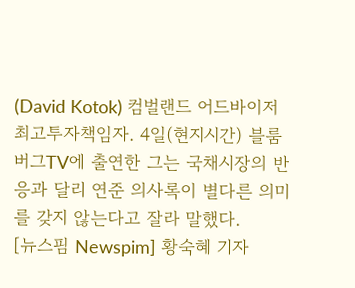(David Kotok) 컴벌랜드 어드바이저 최고투자책임자. 4일(현지시간) 블룸버그TV에 출연한 그는 국채시장의 반응과 달리 연준 의사록이 별다른 의미를 갖지 않는다고 잘라 말했다.
[뉴스핌 Newspim] 황숙혜 기자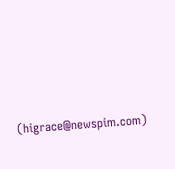(higrace@newspim.com)